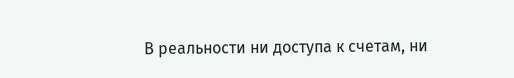В реальности ни доступа к счетам, ни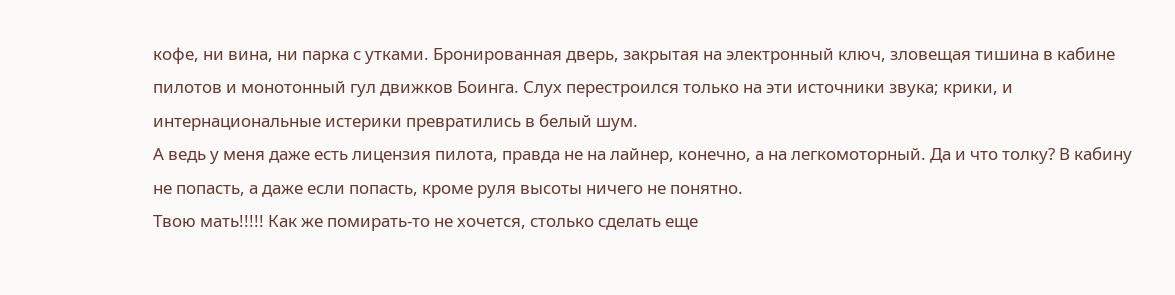кофе, ни вина, ни парка с утками. Бронированная дверь, закрытая на электронный ключ, зловещая тишина в кабине пилотов и монотонный гул движков Боинга. Слух перестроился только на эти источники звука; крики, и интернациональные истерики превратились в белый шум.
А ведь у меня даже есть лицензия пилота, правда не на лайнер, конечно, а на легкомоторный. Да и что толку? В кабину не попасть, а даже если попасть, кроме руля высоты ничего не понятно.
Твою мать!!!!! Как же помирать-то не хочется, столько сделать еще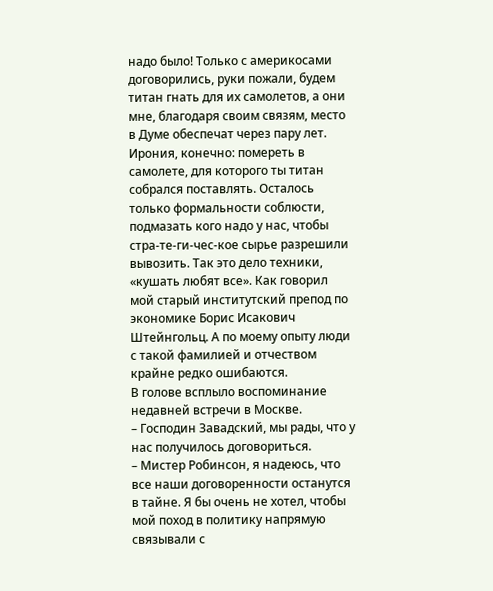надо было! Только с америкосами договорились, руки пожали, будем титан гнать для их самолетов, а они мне, благодаря своим связям, место в Думе обеспечат через пару лет.
Ирония, конечно: помереть в самолете, для которого ты титан собрался поставлять. Осталось только формальности соблюсти, подмазать кого надо у нас, чтобы стра-те-ги-чес-кое сырье разрешили вывозить. Так это дело техники, «кушать любят все». Как говорил мой старый институтский препод по экономике Борис Исакович Штейнгольц. А по моему опыту люди с такой фамилией и отчеством крайне редко ошибаются.
В голове всплыло воспоминание недавней встречи в Москве.
– Господин Завадский, мы рады, что у нас получилось договориться.
– Мистер Робинсон, я надеюсь, что все наши договоренности останутся в тайне. Я бы очень не хотел, чтобы мой поход в политику напрямую связывали с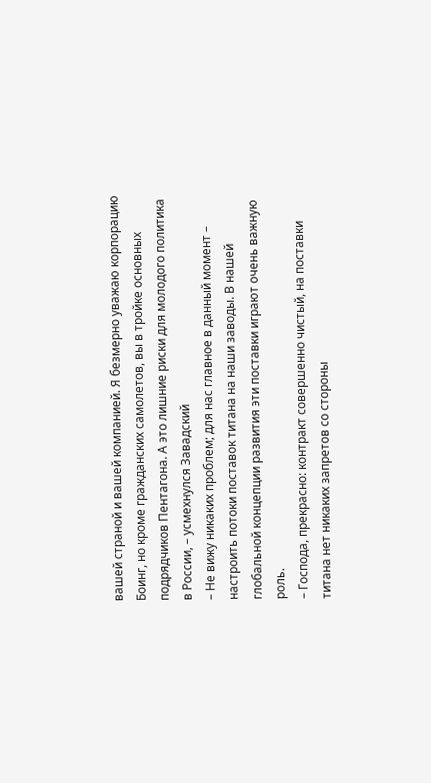вашей страной и вашей компанией. Я безмерно уважаю корпорацию Боинг, но кроме гражданских самолетов, вы в тройке основных подрядчиков Пентагона. А это лишние риски для молодого политика в России, – усмехнулся Завадский
– Не вижу никаких проблем; для нас главное в данный момент – настроить потоки поставок титана на наши заводы. В нашей глобальной концепции развития эти поставки играют очень важную роль.
– Господа, прекрасно: контракт совершенно чистый, на поставки титана нет никаких запретов со стороны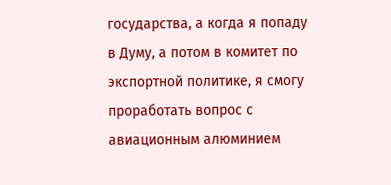государства, а когда я попаду в Думу, а потом в комитет по экспортной политике, я смогу проработать вопрос с авиационным алюминием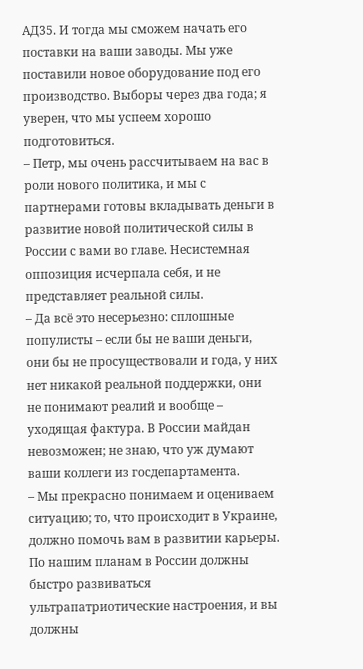АД35. И тогда мы сможем начать его поставки на ваши заводы. Мы уже поставили новое оборудование под его производство. Выборы через два года; я уверен, что мы успеем хорошо подготовиться.
– Петр, мы очень рассчитываем на вас в роли нового политика, и мы с партнерами готовы вкладывать деньги в развитие новой политической силы в России с вами во главе. Несистемная оппозиция исчерпала себя, и не представляет реальной силы.
– Да всё это несерьезно: сплошные популисты – если бы не ваши деньги, они бы не просуществовали и года, у них нет никакой реальной поддержки, они не понимают реалий и вообще – уходящая фактура. В России майдан невозможен; не знаю, что уж думают ваши коллеги из госдепартамента.
– Мы прекрасно понимаем и оцениваем ситуацию; то, что происходит в Украине, должно помочь вам в развитии карьеры. По нашим планам в России должны быстро развиваться ультрапатриотические настроения, и вы должны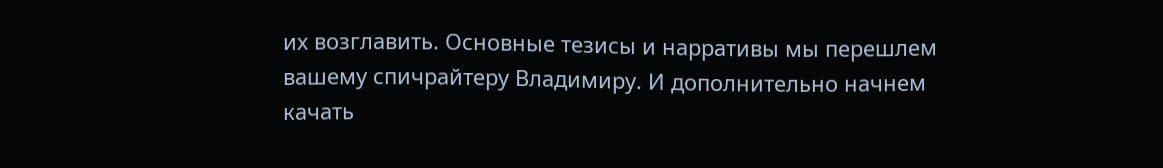их возглавить. Основные тезисы и нарративы мы перешлем вашему спичрайтеру Владимиру. И дополнительно начнем качать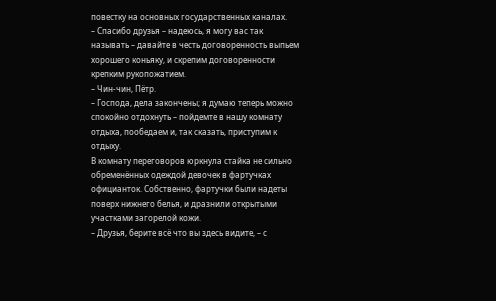повестку на основных государственных каналах.
– Спасибо друзья – надеюсь, я могу вас так называть – давайте в честь договоренность выпьем хорошего коньяку, и скрепим договоренности крепким рукопожатием.
– Чин-чин, Пётр.
– Господа, дела закончены; я думаю теперь можно спокойно отдохнуть – пойдемте в нашу комнату отдыха, пообедаем и, так сказать, приступим к отдыху.
В комнату переговоров юркнула стайка не сильно обременённых одеждой девочек в фартучках официанток. Собственно, фартучки были надеты поверх нижнего белья, и дразнили открытыми участками загорелой кожи.
– Друзья, берите всё что вы здесь видите, – с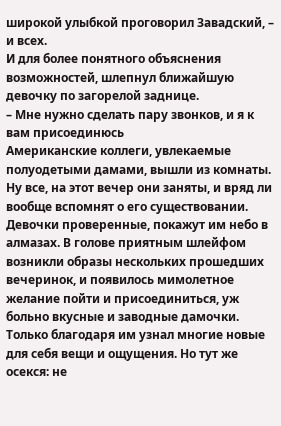широкой улыбкой проговорил Завадский, – и всех.
И для более понятного объяснения возможностей, шлепнул ближайшую девочку по загорелой заднице.
– Мне нужно сделать пару звонков, и я к вам присоединюсь
Американские коллеги, увлекаемые полуодетыми дамами, вышли из комнаты.
Ну все, на этот вечер они заняты, и вряд ли вообще вспомнят о его существовании. Девочки проверенные, покажут им небо в алмазах. В голове приятным шлейфом возникли образы нескольких прошедших вечеринок, и появилось мимолетное желание пойти и присоединиться, уж больно вкусные и заводные дамочки. Только благодаря им узнал многие новые для себя вещи и ощущения. Но тут же осекся: не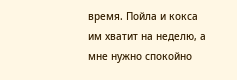время. Пойла и кокса им хватит на неделю, а мне нужно спокойно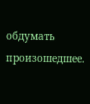обдумать произошедшее.